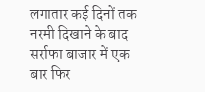लगातार कई दिनों तक नरमी दिखाने के बाद सर्राफा बाजार में एक बार फिर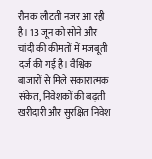रौनक लौटती नजर आ रही है। 13 जून को सोने और चांदी की कीमतों में मजबूती दर्ज की गई है। वैश्विक बाजारों से मिले सकारात्मक संकेत, निवेशकों की बढ़ती खरीदारी और सुरक्षित निवेश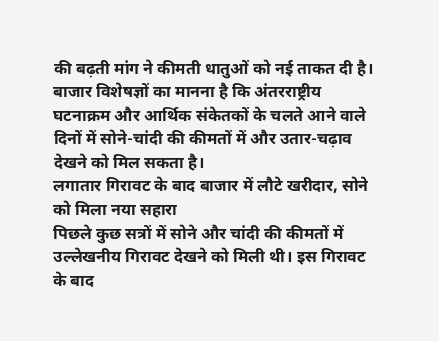की बढ़ती मांग ने कीमती धातुओं को नई ताकत दी है। बाजार विशेषज्ञों का मानना है कि अंतरराष्ट्रीय घटनाक्रम और आर्थिक संकेतकों के चलते आने वाले दिनों में सोने-चांदी की कीमतों में और उतार-चढ़ाव देखने को मिल सकता है।
लगातार गिरावट के बाद बाजार में लौटे खरीदार, सोने को मिला नया सहारा
पिछले कुछ सत्रों में सोने और चांदी की कीमतों में उल्लेखनीय गिरावट देखने को मिली थी। इस गिरावट के बाद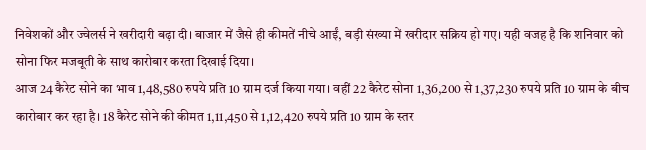निवेशकों और ज्वेलर्स ने खरीदारी बढ़ा दी। बाजार में जैसे ही कीमतें नीचे आईं, बड़ी संख्या में खरीदार सक्रिय हो गए। यही वजह है कि शनिवार को सोना फिर मजबूती के साथ कारोबार करता दिखाई दिया।
आज 24 कैरेट सोने का भाव 1,48,580 रुपये प्रति 10 ग्राम दर्ज किया गया। वहीं 22 कैरेट सोना 1,36,200 से 1,37,230 रुपये प्रति 10 ग्राम के बीच कारोबार कर रहा है। 18 कैरेट सोने की कीमत 1,11,450 से 1,12,420 रुपये प्रति 10 ग्राम के स्तर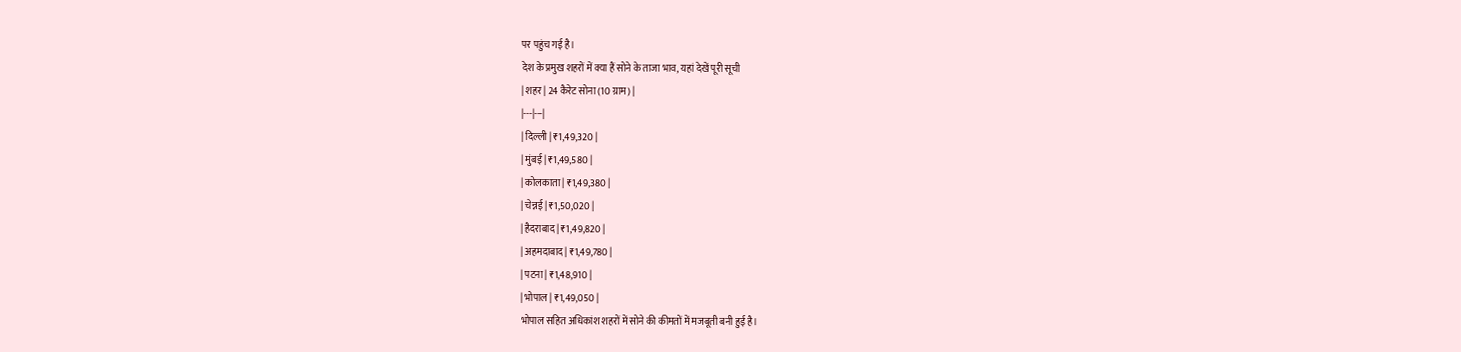पर पहुंच गई है।
देश के प्रमुख शहरों में क्या हैं सोने के ताजा भाव, यहां देखें पूरी सूची
| शहर | 24 कैरेट सोना (10 ग्राम) |
|---|---|
| दिल्ली | ₹1,49,320 |
| मुंबई | ₹1,49,580 |
| कोलकाता | ₹1,49,380 |
| चेन्नई | ₹1,50,020 |
| हैदराबाद | ₹1,49,820 |
| अहमदाबाद | ₹1,49,780 |
| पटना | ₹1,48,910 |
| भोपाल | ₹1,49,050 |
भोपाल सहित अधिकांश शहरों में सोने की कीमतों में मजबूती बनी हुई है।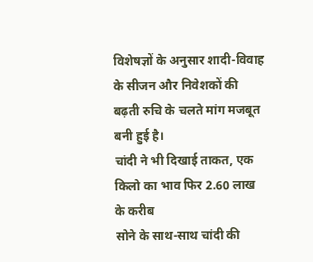विशेषज्ञों के अनुसार शादी-विवाह के सीजन और निवेशकों की बढ़ती रुचि के चलते मांग मजबूत बनी हुई है।
चांदी ने भी दिखाई ताकत, एक किलो का भाव फिर 2.60 लाख के करीब
सोने के साथ-साथ चांदी की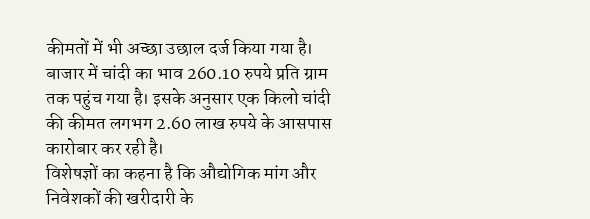कीमतों में भी अच्छा उछाल दर्ज किया गया है। बाजार में चांदी का भाव 260.10 रुपये प्रति ग्राम तक पहुंच गया है। इसके अनुसार एक किलो चांदी की कीमत लगभग 2.60 लाख रुपये के आसपास कारोबार कर रही है।
विशेषज्ञों का कहना है कि औद्योगिक मांग और निवेशकों की खरीदारी के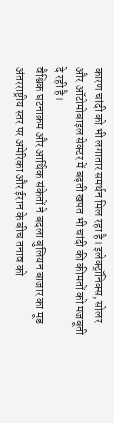कारण चांदी को भी लगातार समर्थन मिल रहा है। इलेक्ट्रॉनिक्स, सोलर और ऑटोमोबाइल सेक्टर में बढ़ती खपत भी चांदी की कीमतों को मजबूती दे रही है।
वैश्विक घटनाक्रम और आर्थिक संकेतों ने बदला बुलियन बाजार का मूड
अंतरराष्ट्रीय स्तर पर अमेरिका और ईरान के बीच तनाव को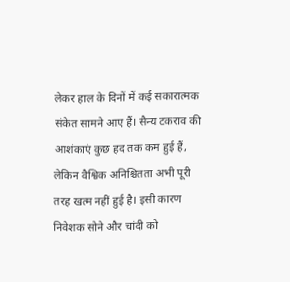लेकर हाल के दिनों में कई सकारात्मक संकेत सामने आए हैं। सैन्य टकराव की आशंकाएं कुछ हद तक कम हुई हैं, लेकिन वैश्विक अनिश्चितता अभी पूरी तरह खत्म नहीं हुई है। इसी कारण निवेशक सोने और चांदी को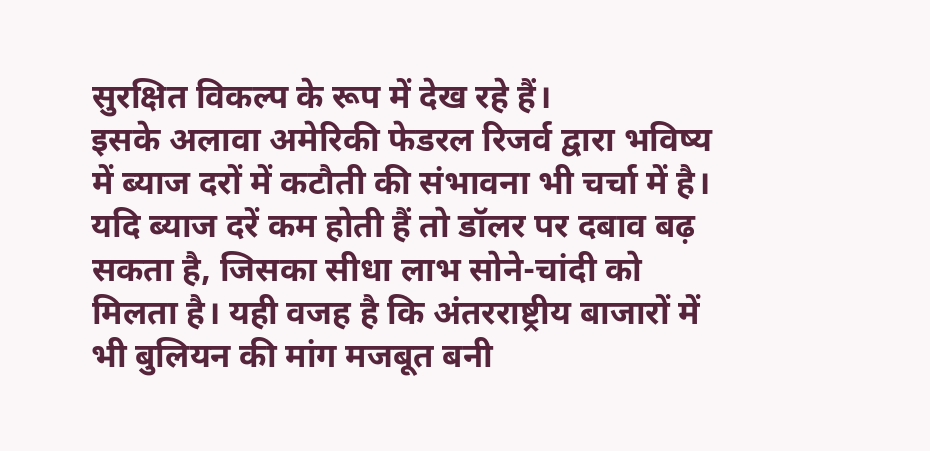सुरक्षित विकल्प के रूप में देख रहे हैं।
इसके अलावा अमेरिकी फेडरल रिजर्व द्वारा भविष्य में ब्याज दरों में कटौती की संभावना भी चर्चा में है। यदि ब्याज दरें कम होती हैं तो डॉलर पर दबाव बढ़ सकता है, जिसका सीधा लाभ सोने-चांदी को मिलता है। यही वजह है कि अंतरराष्ट्रीय बाजारों में भी बुलियन की मांग मजबूत बनी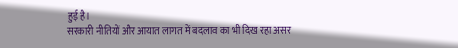हुई है।
सरकारी नीतियों और आयात लागत में बदलाव का भी दिख रहा असर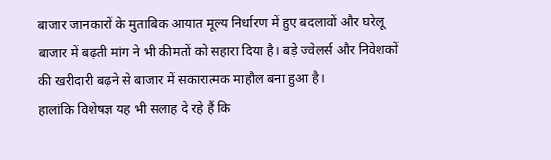बाजार जानकारों के मुताबिक आयात मूल्य निर्धारण में हुए बदलावों और घरेलू बाजार में बढ़ती मांग ने भी कीमतों को सहारा दिया है। बड़े ज्वेलर्स और निवेशकों की खरीदारी बढ़ने से बाजार में सकारात्मक माहौल बना हुआ है।
हालांकि विशेषज्ञ यह भी सलाह दे रहे हैं कि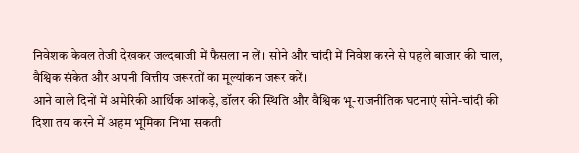निवेशक केवल तेजी देखकर जल्दबाजी में फैसला न लें। सोने और चांदी में निवेश करने से पहले बाजार की चाल, वैश्विक संकेत और अपनी वित्तीय जरूरतों का मूल्यांकन जरूर करें।
आने वाले दिनों में अमेरिकी आर्थिक आंकड़े, डॉलर की स्थिति और वैश्विक भू-राजनीतिक घटनाएं सोने-चांदी की दिशा तय करने में अहम भूमिका निभा सकती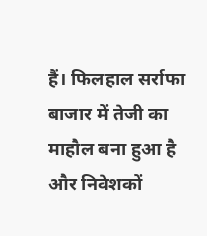हैं। फिलहाल सर्राफा बाजार में तेजी का माहौल बना हुआ है और निवेशकों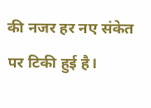की नजर हर नए संकेत पर टिकी हुई है।